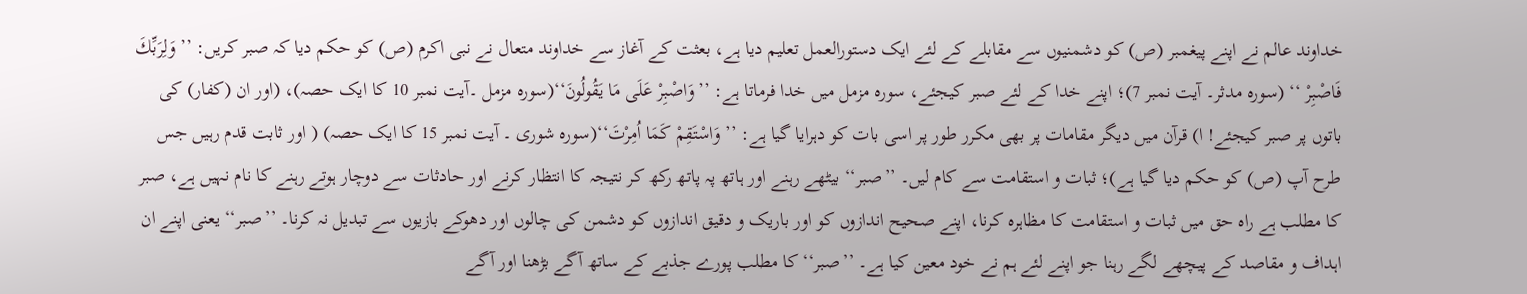خداوند عالم نے اپنے پیغمبر (ص) کو دشمنیوں سے مقابلے کے لئے ایک دستورالعمل تعلیم دیا ہے، بعثت کے آغاز سے خداوند متعال نے نبی اکرم (ص) کو حکم دیا کہ صبر کریں: ’’ وَلِرَبِّكَ فَاصْبِرْ ‘‘ (سورہ مدثر۔ آیت نمبر 7)؛ اپنے خدا کے لئے صبر کیجئے، سورہ مزمل میں خدا فرماتا ہے: ’’وَاصْبِرْ عَلَى مَا يَقُولُونَ‘‘(سورہ مزمل ۔آیت نمبر 10 کا ایک حصہ)، (اور ان (کفار) کی باتوں پر صبر کیجئے! ا) قرآن میں دیگر مقامات پر بھی مکرر طور پر اسی بات کو دہرایا گیا ہے: ’’ وَاسْتَقِمْ كَمَا اُمِرْتَ‘‘(سورہ شوری ۔ آیت نمبر 15 کا ایک حصہ) ( اور ثابت قدم رہیں جس طرح آپ (ص) کو حکم دیا گیا ہے)؛ ثبات و استقامت سے کام لیں۔ ’’صبر‘‘ بیٹھے رہنے اور ہاتھ پہ پاتھ رکھ کر نتیجہ کا انتظار کرنے اور حادثات سے دوچار ہوتے رہنے کا نام نہیں ہے، صبر کا مطلب ہے راہ حق میں ثبات و استقامت کا مظاہرہ کرنا، اپنے صحیح اندازوں کو اور باریک و دقیق اندازوں کو دشمن کی چالوں اور دھوکے بازیوں سے تبدیل نہ کرنا۔ ’’صبر‘‘ یعنی اپنے ان اہداف و مقاصد کے پیچھے لگے رہنا جو اپنے لئے ہم نے خود معین کیا ہے۔ ’’صبر‘‘ کا مطلب پورے جذبے کے ساتھ آگے بڑھنا اور آگے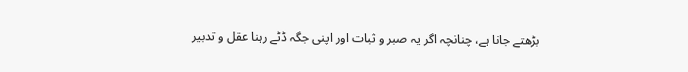بڑھتے جانا ہے، چنانچہ اگر یہ صبر و ثبات اور اپنی جگہ ڈٹے رہنا عقل و تدبیر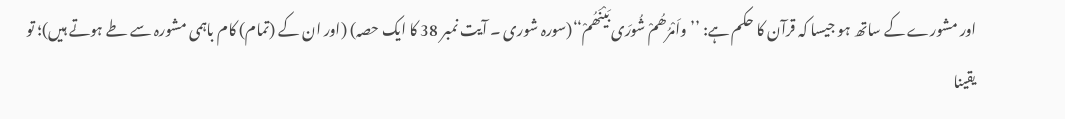اور مشورے کے ساتھ ہو جیسا کہ قرآن کا حکم ہے: ’’ واَمْرُھُمْ شُورَى بَيْنَھُمْ‘‘(سورہ شوری ۔ آیت نمبر 38 کا ایک حصہ) (اور ان کے (تمام) کام باہمی مشورہ سے طے ہوتے ہیں)؛ تو یقینا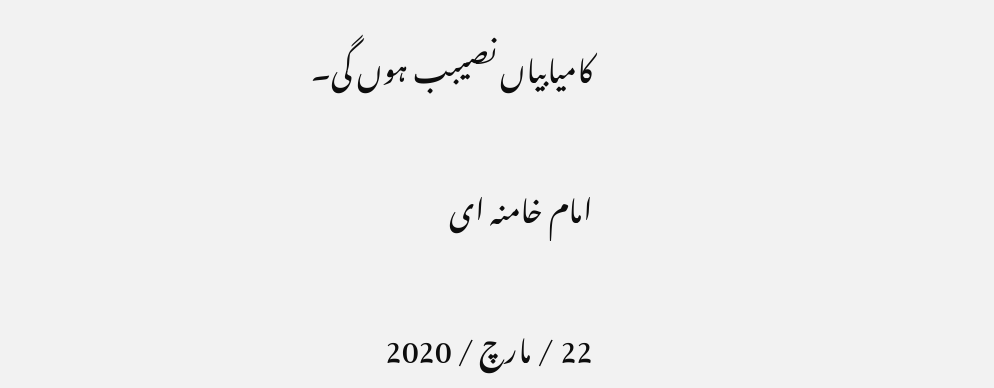کامیابیاں نصیبب ہوں گی۔

امام خامنہ ای

22 / مارچ / 2020